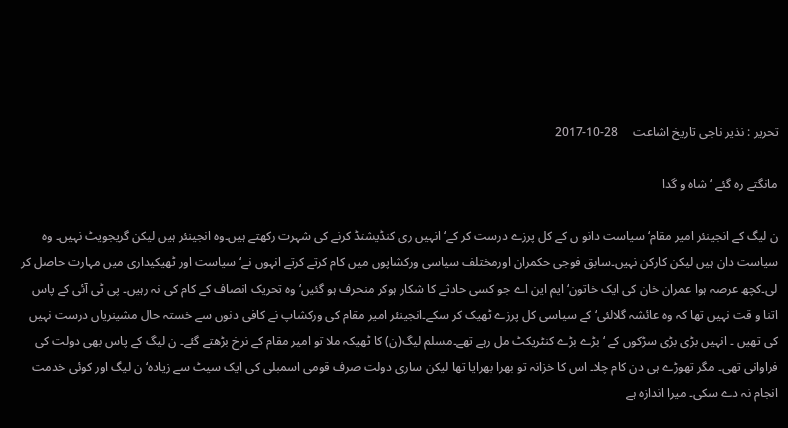تحریر : نذیر ناجی تاریخ اشاعت     28-10-2017

مانگتے رہ گئے ‘ شاہ و گدا

ن لیگ کے انجینئر امیر مقام‘ سیاست دانو ں کے کل پرزے درست کر کے‘ انہیں ری کنڈیشنڈ کرنے کی شہرت رکھتے ہیں۔وہ انجینئر ہیں لیکن گریجویٹ نہیں۔ وہ سیاست دان ہیں لیکن کارکن نہیں۔سابق فوجی حکمران اورمختلف سیاسی ورکشاپوں میں کام کرتے کرتے انہوں نے‘ سیاست اور ٹھیکیداری میں مہارت حاصل کر لی۔کچھ عرصہ ہوا عمران خان کی ایک خاتون‘ ایم این اے جو کسی حادثے کا شکار ہوکر منحرف ہو گئیں‘ وہ تحریک انصاف کے کام کی نہ رہیں۔ پی ٹی آئی کے پاس اتنا و قت نہیں تھا کہ وہ عائشہ گلالئی‘ کے سیاسی کل پرزے ٹھیک کر سکے۔انجینئر امیر مقام کی ورکشاپ نے کافی دنوں سے خستہ حال مشینریاں درست نہیں کی تھیں ۔ انہیں بڑی بڑی سڑکوں کے ‘ بڑے بڑے کنٹریکٹ مل رہے تھے۔مسلم لیگ(ن) کا ٹھیکہ ملا تو امیر مقام کے نرخ بڑھتے گئے۔ ن لیگ کے پاس بھی دولت کی فراوانی تھی۔ مگر تھوڑے ہی دن کام چلا۔ اس کا خزانہ تو بھرا بھرایا تھا لیکن ساری دولت صرف قومی اسمبلی کی ایک سیٹ سے زیادہ‘ ن لیگ اور کوئی خدمت انجام نہ دے سکی۔ میرا اندازہ ہے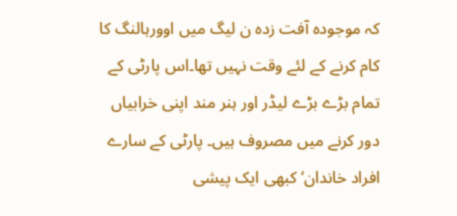کہ موجودہ آفت زدہ ن لیگ میں اوورہالنگ کا کام کرنے کے لئے وقت نہیں تھا۔اس پارٹی کے تمام بڑے بڑے لیڈر اور ہنر مند اپنی خرابیاں دور کرنے میں مصروف ہیں۔ پارٹی کے سارے افراد خاندان‘ کبھی ایک پیشی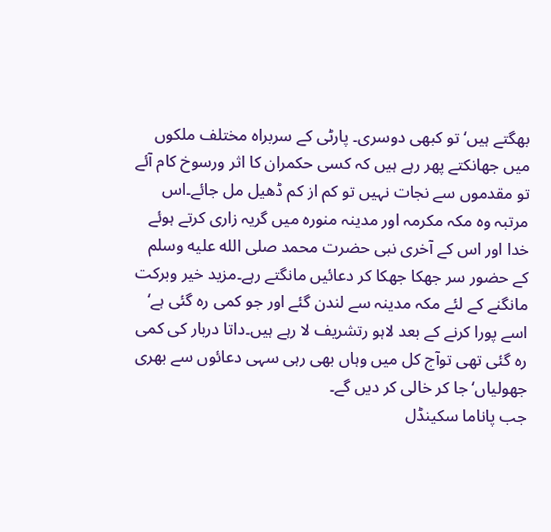بھگتے ہیں‘ تو کبھی دوسری۔ پارٹی کے سربراہ مختلف ملکوں میں جھانکتے پھر رہے ہیں کہ کسی حکمران کا اثر ورسوخ کام آئے تو مقدموں سے نجات نہیں تو کم از کم ڈھیل مل جائے۔اس مرتبہ وہ مکہ مکرمہ اور مدینہ منورہ میں گریہ زاری کرتے ہوئے خدا اور اس کے آخری نبی حضرت محمد صلى الله عليه وسلم کے حضور سر جھکا جھکا کر دعائیں مانگتے رہے۔مزید خیر وبرکت مانگنے کے لئے مکہ مدینہ سے لندن گئے اور جو کمی رہ گئی ہے‘ اسے پورا کرنے کے بعد لاہو رتشریف لا رہے ہیں۔داتا دربار کی کمی رہ گئی تھی توآج کل میں وہاں بھی رہی سہی دعائوں سے بھری جھولیاں‘ جا کر خالی کر دیں گے۔
جب پاناما سکینڈل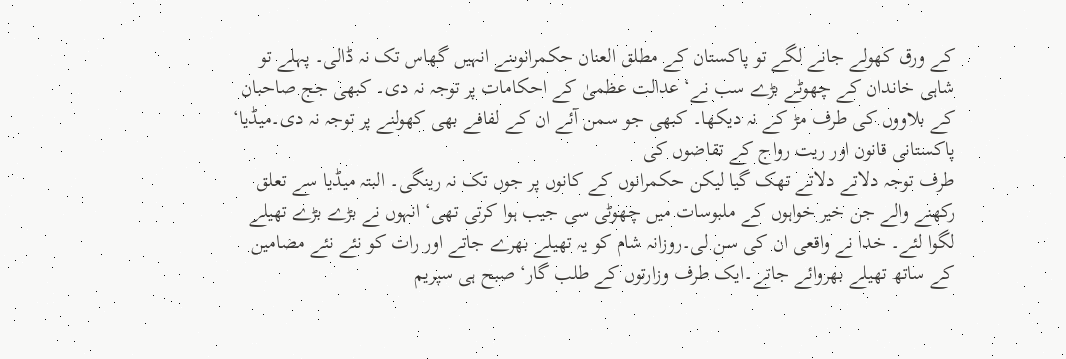کے ورق کھولے جانے لگے تو پاکستان کے مطلق العنان حکمرانوںنے انہیں گھاس تک نہ ڈالی۔ پہلے تو شاہی خاندان کے چھوٹے بڑے سب نے‘ عدالت عظمیٰ کے احکامات پر توجہ نہ دی۔ کبھی جج صاحبان کے بلاووں کی طرف مڑ کے نہ دیکھا۔ کبھی جو سمن آئے ان کے لفافے بھی کھولنے پر توجہ نہ دی۔میڈیا‘ پاکستانی قانون اور ریت رواج کے تقاضوں کی
طرف توجہ دلاتے دلاتے تھک گیا لیکن حکمرانوں کے کانوں پر جوں تک نہ رینگی۔ البتہ میڈیا سے تعلق رکھنے والے جن خیر خواہوں کے ملبوسات میں چھوٹی سی جیب ہوا کرتی تھی‘ انہوں نے بڑے بڑے تھیلے لگوا لئے۔ خدا نے واقعی ان کی سن لی۔روزانہ شام کو یہ تھیلے بھرے جاتے اور رات کو نئے نئے مضامین کے ساتھ تھیلے بھروائے جاتے۔ایک طرف وزارتوں کے طلب گار‘ صبح ہی سپریم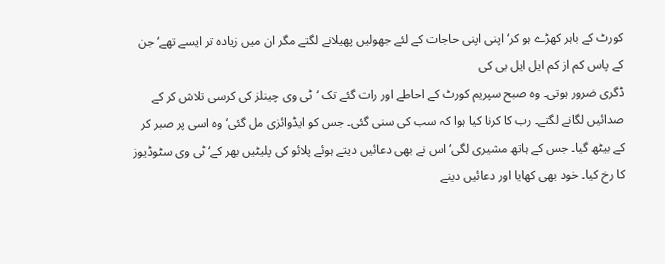کورٹ کے باہر کھڑے ہو کر‘ اپنی اپنی حاجات کے لئے جھولیں پھیلانے لگتے مگر ان میں زیادہ تر ایسے تھے‘ جن کے پاس کم از کم ایل ایل بی کی
ڈگری ضرور ہوتی۔ وہ صبح سپریم کورٹ کے احاطے اور رات گئے تک ‘ٹی وی چینلز کی کرسی تلاش کر کے صدائیں لگانے لگتے۔ رب کا کرنا کیا ہوا کہ سب کی سنی گئی۔ جس کو ایڈوائزی مل گئی‘ وہ اسی پر صبر کر کے بیٹھ گیا۔ جس کے ہاتھ مشیری لگی‘ اس نے بھی دعائیں دیتے ہوئے پلائو کی پلیٹیں بھر کے‘ ٹی وی سٹوڈیوز کا رخ کیا۔ خود بھی کھایا اور دعائیں دینے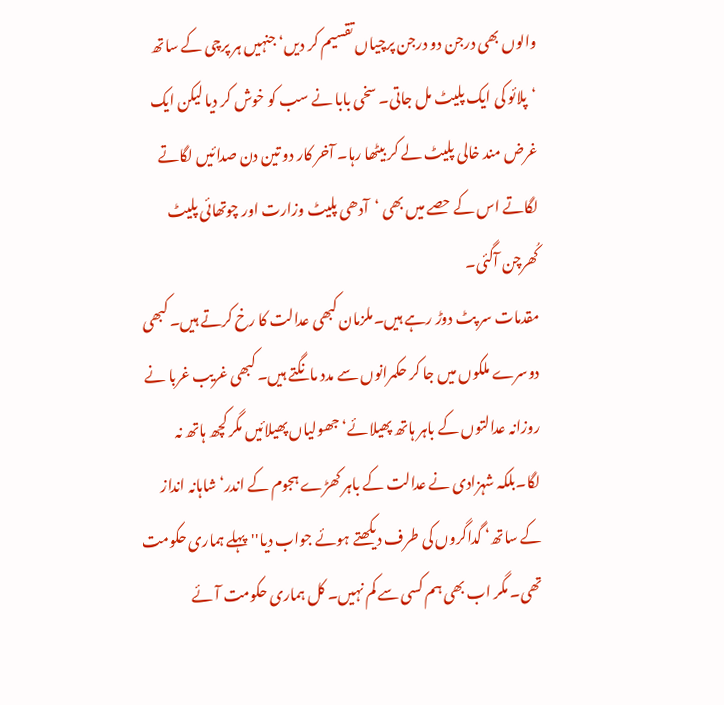والوں بھی درجن دو درجن پرچیاں تقسیم کر دیں‘ جنہیں ہر پرچی کے ساتھ ‘پلائو کی ایک پلیٹ مل جاتی۔ سخی بابا نے سب کو خوش کر دیا لیکن ایک غرض مند خالی پلیٹ لے کر بیٹھا رہا۔ آخر کار دو تین دن صدائیں لگاتے لگاتے اس کے حصے میں بھی ‘آدھی پلیٹ وزارت اور چوتھائی پلیٹ کُھرچن آگئی۔
مقدمات سر پٹ دوڑ رہے ہیں۔ملزمان کبھی عدالت کا رخ کرتے ہیں۔ کبھی دوسرے ملکوں میں جا کر حکمرانوں سے مدد مانگتے ہیں۔ کبھی غریب غربا نے روزانہ عدالتوں کے باہر ہاتھ پھیلائے‘ جھولیاں پھیلائیں مگر کچھ ہاتھ نہ لگا۔بلکہ شہزادی نے عدالت کے باہر کھڑے ہجوم کے اندر‘شاہانہ انداز کے ساتھ‘ گداگروں کی طرف دیکھتے ہوئے جواب دیا''پہلے ہماری حکومت تھی۔ مگر اب بھی ہم کسی سے کم نہیں۔ کل ہماری حکومت آئے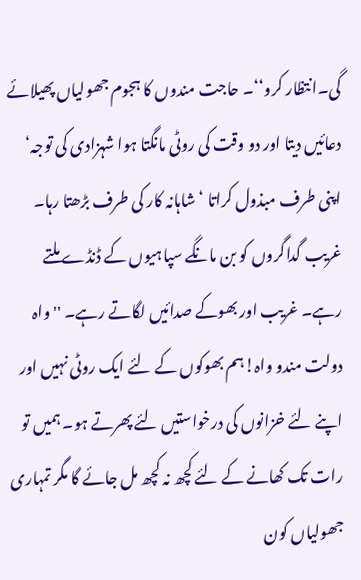گی۔انتظار کرو‘‘۔ حاجت مندوں کا ہجوم جھولیاں پھیلائے دعائیں دیتا اور دو وقت کی روٹی مانگتا ہوا شہزادی کی توجہ‘ اپنی طرف مبذول کراتا ‘ شاہانہ کار کی طرف بڑھتا رہا۔ غریب گداگروں کو بن مانگے سپاہیوں کے ڈنڈے ملتے رہے۔ غریب اور بھوکے صدائیں لگاتے رہے۔ ''واہ دولت مندو واہ!ہم بھوکوں کے لئے ایک روٹی نہیں اور اپنے لئے خزانوں کی درخواستیں لئے پھرتے ہو۔ ہمیں تو رات تک کھانے کے لئے کچھ نہ کچھ مل جائے گا مگر تمہاری جھولیاں کون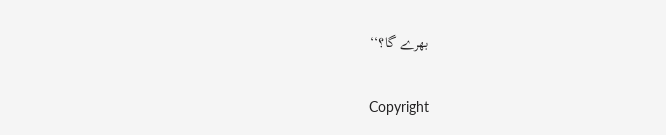بھرے گا؟‘‘

Copyright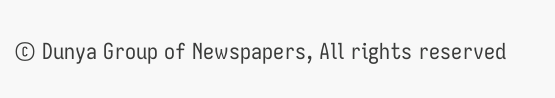© Dunya Group of Newspapers, All rights reserved